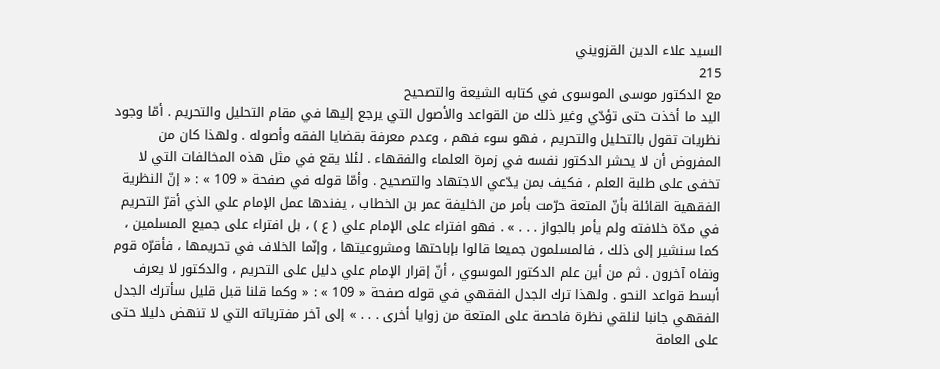السيد علاء الدين القزويني
215
مع الدكتور موسى الموسوى في كتابه الشيعة والتصحيح
اليد ما أخذت حتى تؤدّي وغير ذلك من القواعد والأصول التي يرجع إليها في مقام التحليل والتحريم . أمّا وجود نظريات تقول بالتحليل والتحريم ، فهو سوء فهم ، وعدم معرفة بقضايا الفقه وأصوله . ولهذا كان من المفروض أن لا يحشر الدكتور نفسه في زمرة العلماء والفقهاء . لئلا يقع في مثل هذه المخالفات التي لا تخفى على طلبة العلم ، فكيف بمن يدّعي الاجتهاد والتصحيح . وأمّا قوله في صفحة « 109 » : « إنّ النظرية الفقهية القائلة بأنّ المتعة حرّمت بأمر من الخليفة عمر بن الخطاب ، يفندها عمل الإمام علي الذي أقرّ التحريم في مدّة خلافته ولم يأمر بالجواز . . . » . فهو افتراء على الإمام علي ( ع ) ، بل افتراء على جميع المسلمين ، كما سنشير إلى ذلك ، فالمسلمون جميعا قالوا بإباحتها ومشروعيتها ، وإنّما الخلاف في تحريمها ، فأقرّه قوم ونفاه آخرون . ثم من أين علم الدكتور الموسوي ، أنّ إقرار الإمام علي دليل على التحريم ، والدكتور لا يعرف أبسط قواعد النحو . ولهذا ترك الجدل الفقهي في قوله صفحة « 109 » : « وكما قلنا قبل قليل سأترك الجدل الفقهي جانبا لنلقي نظرة فاحصة على المتعة من زوايا أخرى . . . » إلى آخر مفترياته التي لا تنهض دليلا حتى على العامة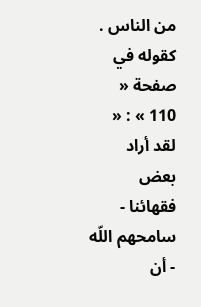من الناس . كقوله في صفحة « 110 » : « لقد أراد بعض فقهائنا - سامحهم اللّه - أن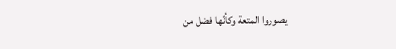يصوروا المتعة وكأنّها فضل من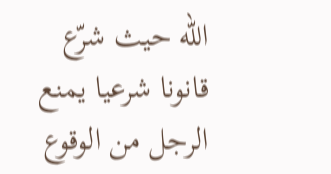اللّه حيث شرّع قانونا شرعيا يمنع الرجل من الوقوع